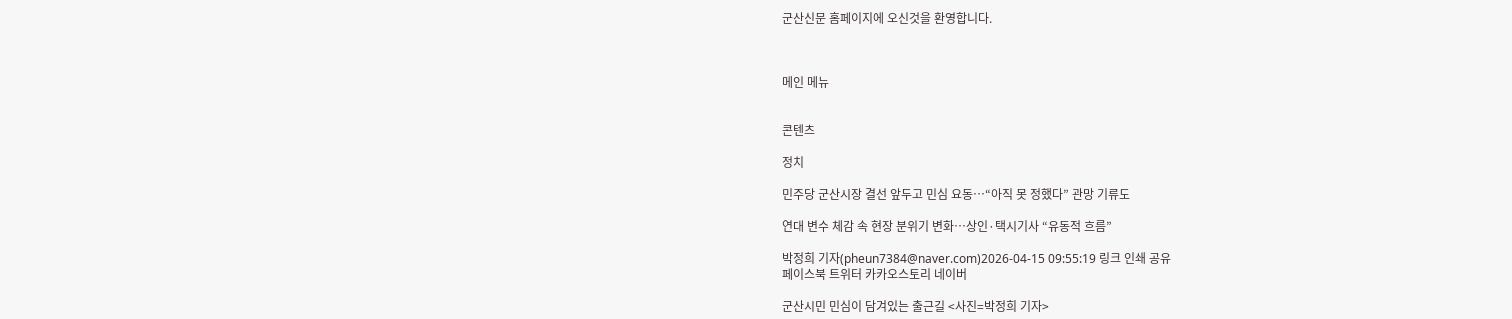군산신문 홈페이지에 오신것을 환영합니다.



메인 메뉴


콘텐츠

정치

민주당 군산시장 결선 앞두고 민심 요동…“아직 못 정했다” 관망 기류도

연대 변수 체감 속 현장 분위기 변화…상인·택시기사 “유동적 흐름”

박정희 기자(pheun7384@naver.com)2026-04-15 09:55:19 링크 인쇄 공유
페이스북 트위터 카카오스토리 네이버

군산시민 민심이 담겨있는 출근길 <사진=박정희 기자>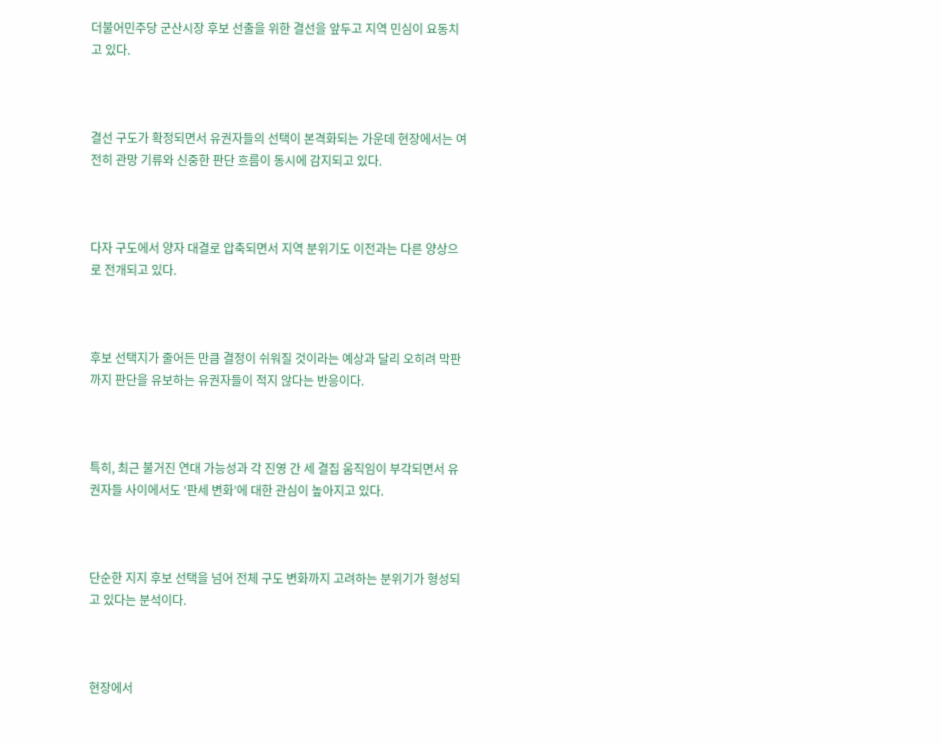더불어민주당 군산시장 후보 선출을 위한 결선을 앞두고 지역 민심이 요동치고 있다.



결선 구도가 확정되면서 유권자들의 선택이 본격화되는 가운데 현장에서는 여전히 관망 기류와 신중한 판단 흐름이 동시에 감지되고 있다.



다자 구도에서 양자 대결로 압축되면서 지역 분위기도 이전과는 다른 양상으로 전개되고 있다.



후보 선택지가 줄어든 만큼 결정이 쉬워질 것이라는 예상과 달리 오히려 막판까지 판단을 유보하는 유권자들이 적지 않다는 반응이다.



특히, 최근 불거진 연대 가능성과 각 진영 간 세 결집 움직임이 부각되면서 유권자들 사이에서도 ‘판세 변화’에 대한 관심이 높아지고 있다.



단순한 지지 후보 선택을 넘어 전체 구도 변화까지 고려하는 분위기가 형성되고 있다는 분석이다.



현장에서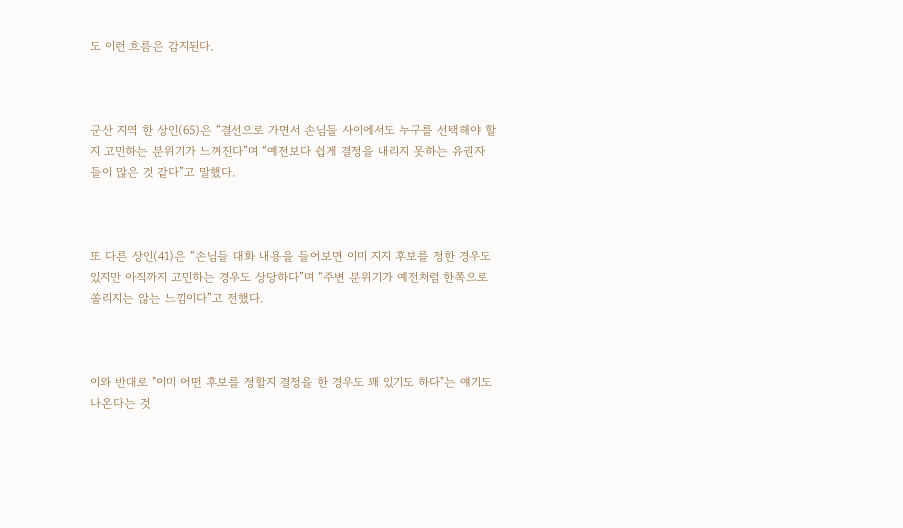도 이런 흐름은 감지된다.



군산 지역 한 상인(65)은 “결선으로 가면서 손님들 사이에서도 누구를 선택해야 할지 고민하는 분위기가 느껴진다”며 “예전보다 쉽게 결정을 내리지 못하는 유권자들이 많은 것 같다”고 말했다.



또 다른 상인(41)은 “손님들 대화 내용을 들어보면 이미 지지 후보를 정한 경우도 있지만 아직까지 고민하는 경우도 상당하다”며 “주변 분위기가 예전처럼 한쪽으로 쏠리지는 않는 느낌이다”고 전했다.



이와 반대로 "이미 어떤 후보를 정할지 결정을 한 경우도 꽤 있기도 하다"는 얘기도 나온다는 것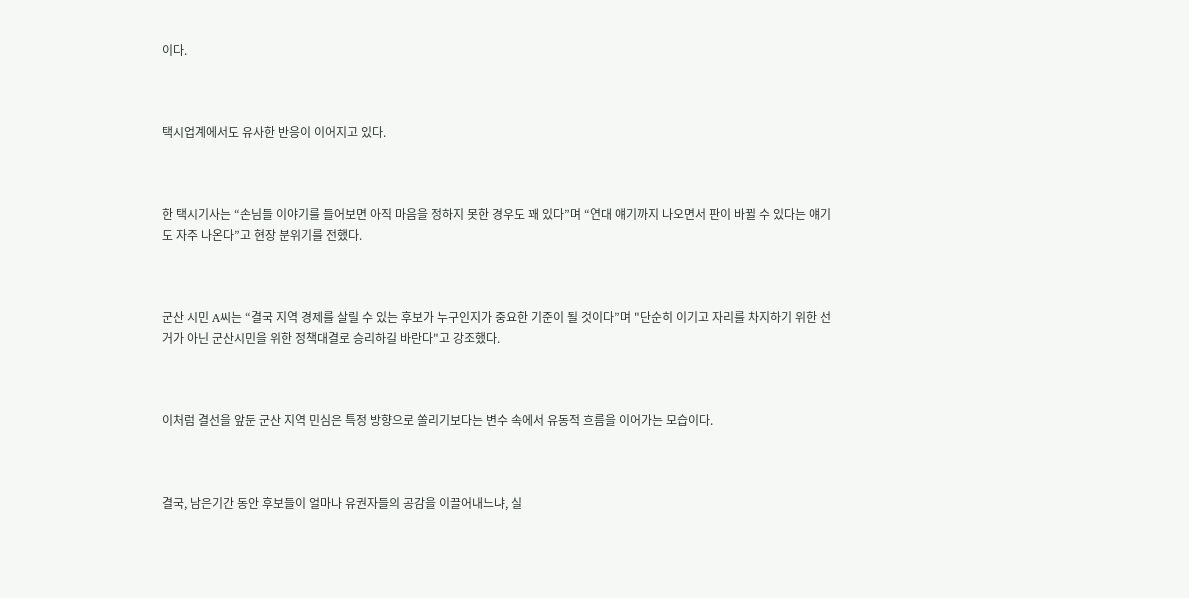이다.



택시업계에서도 유사한 반응이 이어지고 있다.



한 택시기사는 “손님들 이야기를 들어보면 아직 마음을 정하지 못한 경우도 꽤 있다”며 “연대 얘기까지 나오면서 판이 바뀔 수 있다는 얘기도 자주 나온다”고 현장 분위기를 전했다.



군산 시민 A씨는 “결국 지역 경제를 살릴 수 있는 후보가 누구인지가 중요한 기준이 될 것이다”며 "단순히 이기고 자리를 차지하기 위한 선거가 아닌 군산시민을 위한 정책대결로 승리하길 바란다"고 강조했다.



이처럼 결선을 앞둔 군산 지역 민심은 특정 방향으로 쏠리기보다는 변수 속에서 유동적 흐름을 이어가는 모습이다.



결국, 남은기간 동안 후보들이 얼마나 유권자들의 공감을 이끌어내느냐, 실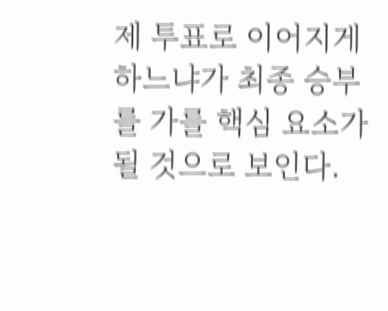제 투표로 이어지게 하느냐가 최종 승부를 가를 핵심 요소가 될 것으로 보인다.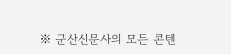※ 군산신문사의 모든 콘텐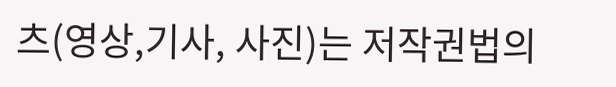츠(영상,기사, 사진)는 저작권법의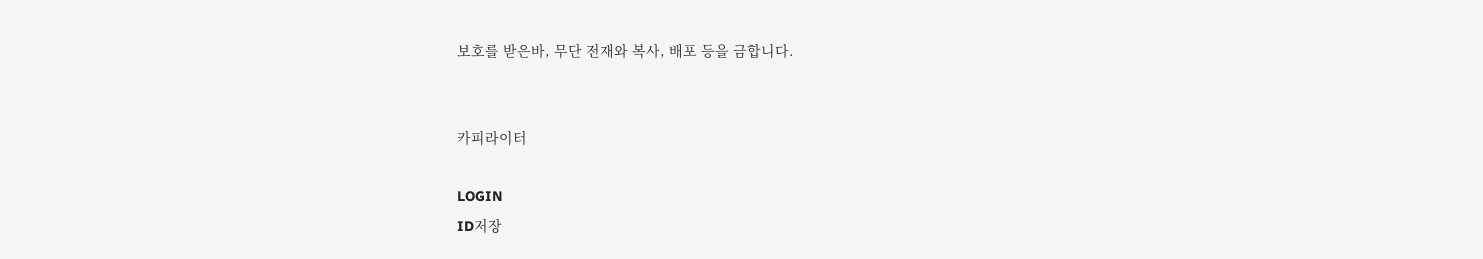보호를 받은바, 무단 전재와 복사, 배포 등을 금합니다.


카피라이터

LOGIN
ID저장